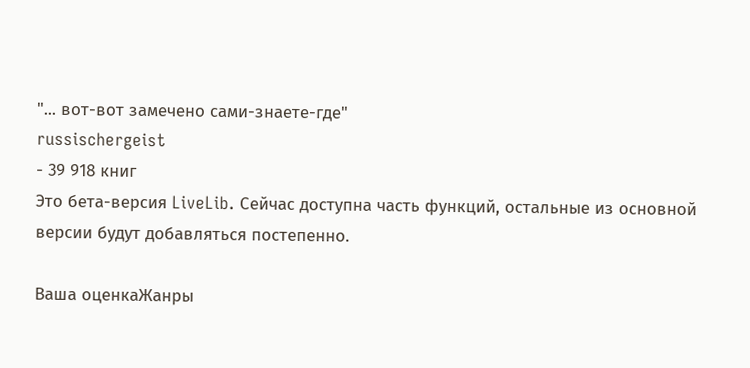"... вот-вот замечено сами-знаете-где"
russischergeist
- 39 918 книг
Это бета-версия LiveLib. Сейчас доступна часть функций, остальные из основной версии будут добавляться постепенно.

Ваша оценкаЖанры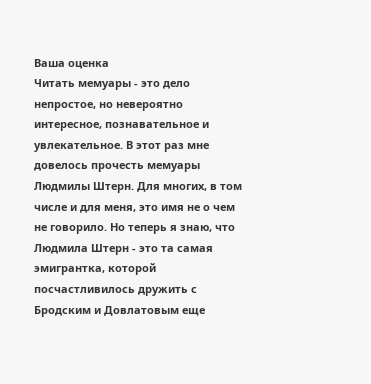Ваша оценка
Читать мемуары - это дело непростое, но невероятно интересное, познавательное и увлекательное. В этот раз мне довелось прочесть мемуары Людмилы Штерн. Для многих, в том числе и для меня, это имя не о чем не говорило. Но теперь я знаю, что Людмила Штерн - это та самая эмигрантка, которой посчастливилось дружить с Бродским и Довлатовым еще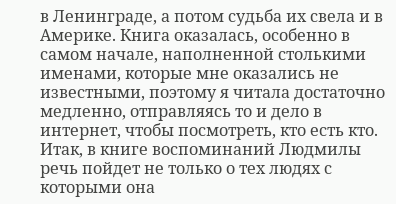в Ленинграде, а потом судьба их свела и в Америке. Книга оказалась, особенно в самом начале, наполненной столькими именами, которые мне оказались не известными, поэтому я читала достаточно медленно, отправляясь то и дело в интернет, чтобы посмотреть, кто есть кто.
Итак, в книге воспоминаний Людмилы речь пойдет не только о тех людях с которыми она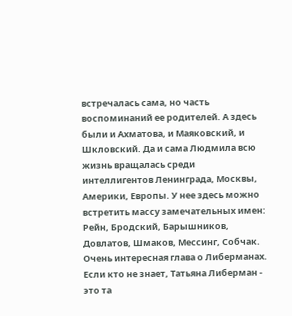встречалась сама, но часть воспоминаний ее родителей. А здесь были и Ахматова, и Маяковский, и Шкловский. Да и сама Людмила всю жизнь вращалась среди интеллигентов Ленинграда, Москвы, Америки, Европы. У нее здесь можно встретить массу замечательных имен: Рейн, Бродский, Барышников, Довлатов, Шмаков, Мессинг, Собчак. Очень интересная глава о Либерманах. Если кто не знает, Татьяна Либерман - это та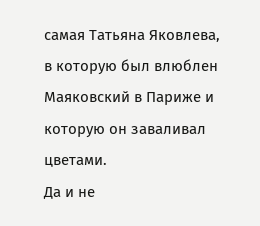самая Татьяна Яковлева, в которую был влюблен Маяковский в Париже и которую он заваливал цветами.
Да и не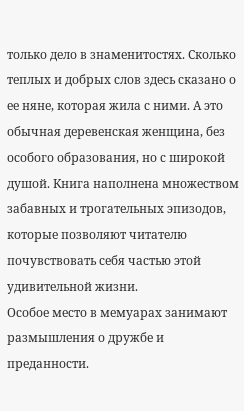только дело в знаменитостях. Сколько теплых и добрых слов здесь сказано о ее няне, которая жила с ними. А это обычная деревенская женщина, без особого образования, но с широкой душой. Книга наполнена множеством забавных и трогательных эпизодов, которые позволяют читателю почувствовать себя частью этой удивительной жизни.
Особое место в мемуарах занимают размышления о дружбе и преданности.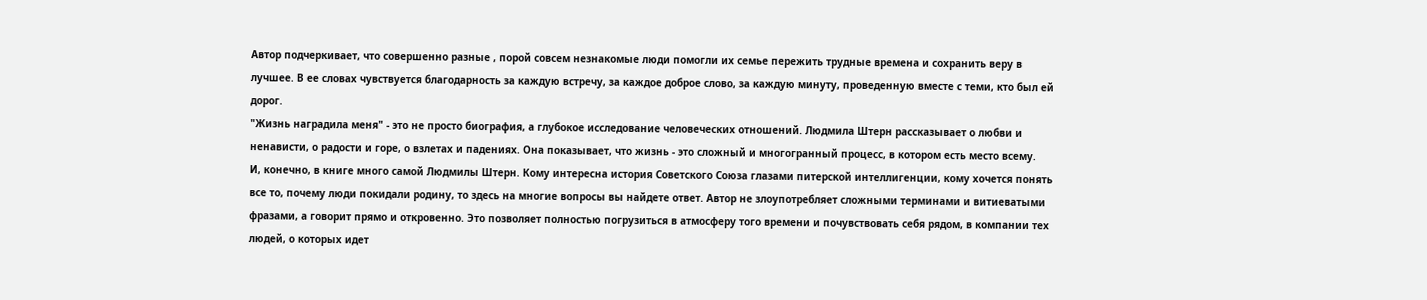Автор подчеркивает, что совершенно разные , порой совсем незнакомые люди помогли их семье пережить трудные времена и сохранить веру в лучшее. В ее словах чувствуется благодарность за каждую встречу, за каждое доброе слово, за каждую минуту, проведенную вместе с теми, кто был ей дорог.
"Жизнь наградила меня" - это не просто биография, а глубокое исследование человеческих отношений. Людмила Штерн рассказывает о любви и ненависти, о радости и горе, о взлетах и падениях. Она показывает, что жизнь - это сложный и многогранный процесс, в котором есть место всему.
И, конечно, в книге много самой Людмилы Штерн. Кому интересна история Советского Союза глазами питерской интеллигенции, кому хочется понять все то, почему люди покидали родину, то здесь на многие вопросы вы найдете ответ. Автор не злоупотребляет сложными терминами и витиеватыми фразами, а говорит прямо и откровенно. Это позволяет полностью погрузиться в атмосферу того времени и почувствовать себя рядом, в компании тех людей, о которых идет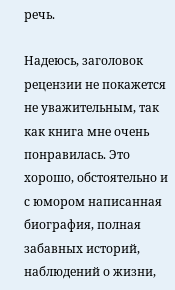речь.

Надеюсь, заголовок рецензии не покажется не уважительным, так как книга мне очень понравилась. Это хорошо, обстоятельно и с юмором написанная биография, полная забавных историй, наблюдений о жизни,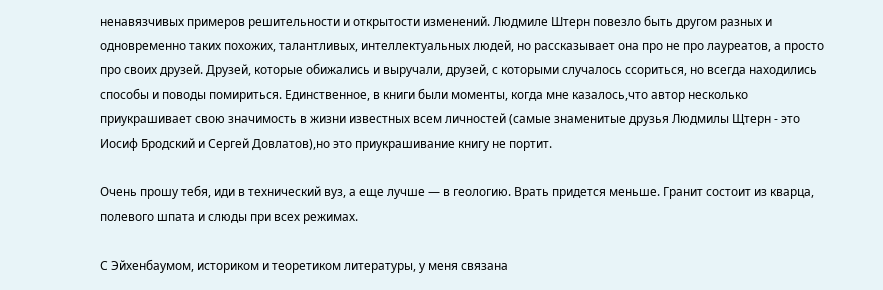ненавязчивых примеров решительности и открытости изменений. Людмиле Штерн повезло быть другом разных и одновременно таких похожих, талантливых, интеллектуальных людей, но рассказывает она про не про лауреатов, а просто про своих друзей. Друзей, которые обижались и выручали, друзей, с которыми случалось ссориться, но всегда находились способы и поводы помириться. Единственное, в книги были моменты, когда мне казалось,что автор несколько приукрашивает свою значимость в жизни известных всем личностей (самые знаменитые друзья Людмилы Щтерн - это Иосиф Бродский и Сергей Довлатов),но это приукрашивание книгу не портит.

Очень прошу тебя, иди в технический вуз, а еще лучше — в геологию. Врать придется меньше. Гранит состоит из кварца, полевого шпата и слюды при всех режимах.

С Эйхенбаумом, историком и теоретиком литературы, у меня связана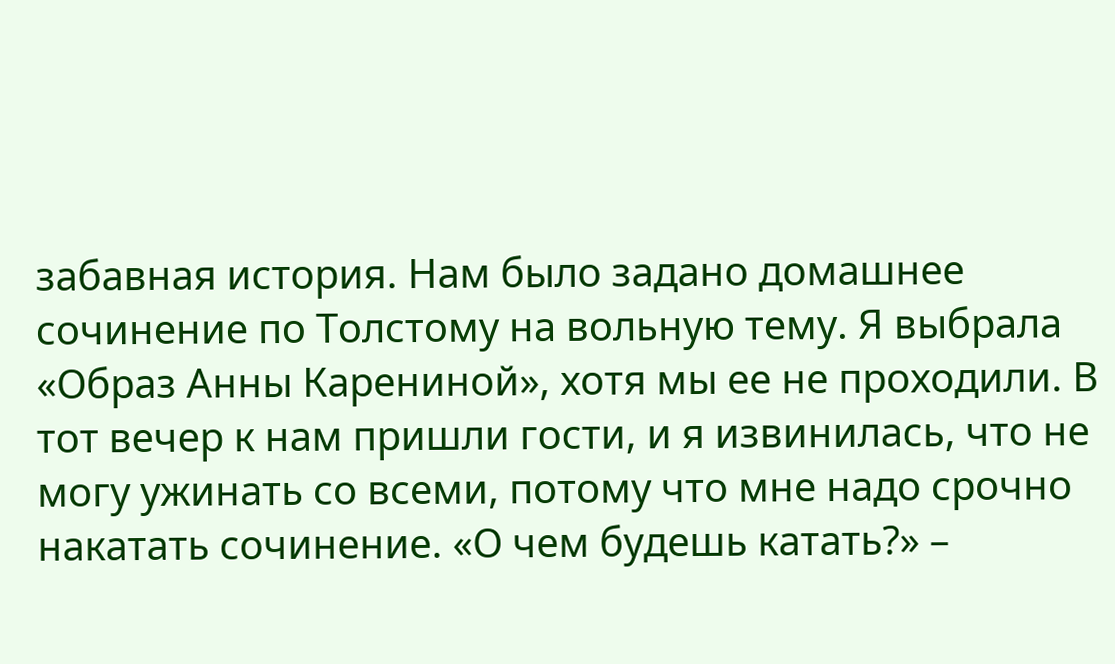забавная история. Нам было задано домашнее сочинение по Толстому на вольную тему. Я выбрала «Образ Анны Карениной», хотя мы ее не проходили. В тот вечер к нам пришли гости, и я извинилась, что не могу ужинать со всеми, потому что мне надо срочно накатать сочинение. «О чем будешь катать?» –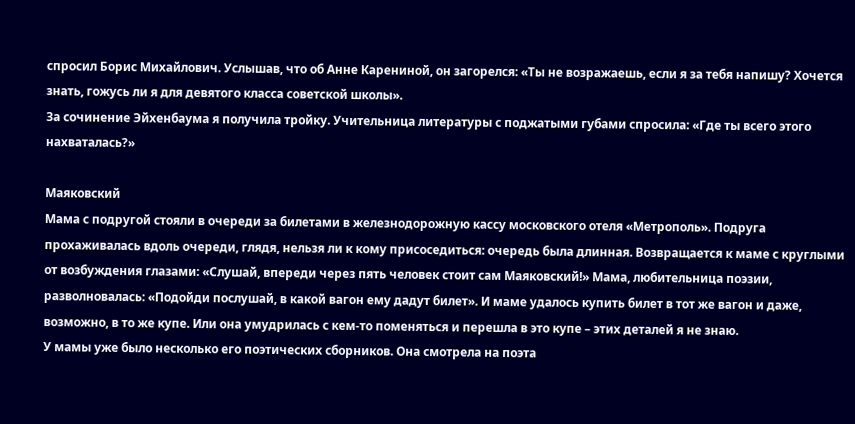спросил Борис Михайлович. Услышав, что об Анне Карениной, он загорелся: «Ты не возражаешь, если я за тебя напишу? Хочется знать, гожусь ли я для девятого класса советской школы».
За сочинение Эйхенбаума я получила тройку. Учительница литературы с поджатыми губами спросила: «Где ты всего этого нахваталась?»

Маяковский
Мама с подругой стояли в очереди за билетами в железнодорожную кассу московского отеля «Метрополь». Подруга прохаживалась вдоль очереди, глядя, нельзя ли к кому присоседиться: очередь была длинная. Возвращается к маме с круглыми от возбуждения глазами: «Слушай, впереди через пять человек стоит сам Маяковский!» Мама, любительница поэзии, разволновалась: «Подойди послушай, в какой вагон ему дадут билет». И маме удалось купить билет в тот же вагон и даже, возможно, в то же купе. Или она умудрилась с кем-то поменяться и перешла в это купе – этих деталей я не знаю.
У мамы уже было несколько его поэтических сборников. Она смотрела на поэта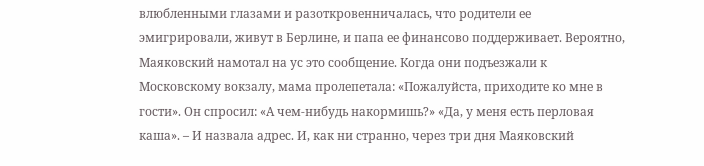влюбленными глазами и разоткровенничалась, что родители ее эмигрировали, живут в Берлине, и папа ее финансово поддерживает. Вероятно, Маяковский намотал на ус это сообщение. Когда они подъезжали к Московскому вокзалу, мама пролепетала: «Пожалуйста, приходите ко мне в гости». Он спросил: «А чем-нибудь накормишь?» «Да, у меня есть перловая каша». – И назвала адрес. И, как ни странно, через три дня Маяковский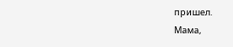пришел.
Мама,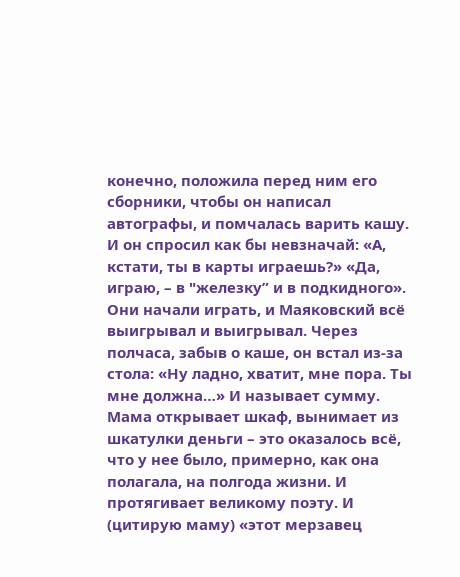конечно, положила перед ним его сборники, чтобы он написал автографы, и помчалась варить кашу. И он спросил как бы невзначай: «А, кстати, ты в карты играешь?» «Да, играю, – в "железку” и в подкидного». Они начали играть, и Маяковский всё выигрывал и выигрывал. Через полчаса, забыв о каше, он встал из-за стола: «Ну ладно, хватит, мне пора. Ты мне должна…» И называет сумму. Мама открывает шкаф, вынимает из шкатулки деньги – это оказалось всё, что у нее было, примерно, как она полагала, на полгода жизни. И протягивает великому поэту. И (цитирую маму) «этот мерзавец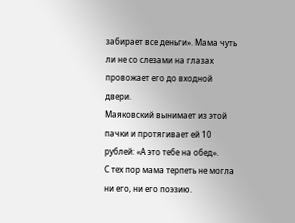забирает все деньги». Мама чуть ли не со слезами на глазах провожает его до входной двери.
Маяковский вынимает из этой пачки и протягивает ей 10 рублей: «А это тебе на обед».
С тех пор мама терпеть не могла ни его, ни его поэзию.